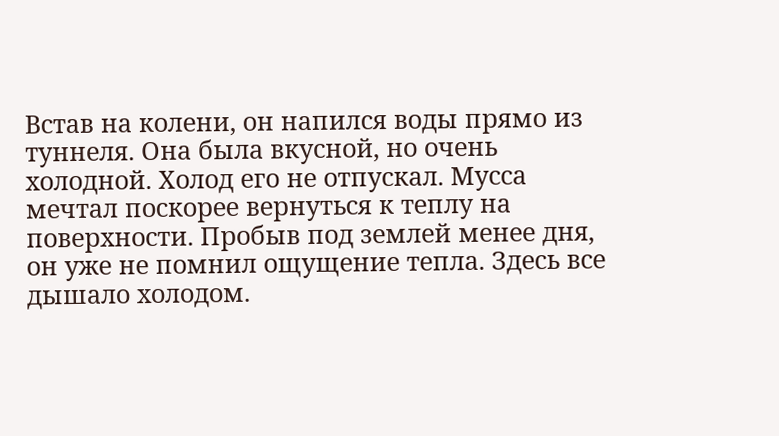Встав на колени, он напился воды прямо из туннеля. Она была вкусной, но очень холодной. Холод его не отпускал. Мусса мечтал поскорее вернуться к теплу на поверхности. Пробыв под землей менее дня, он уже не помнил ощущение тепла. Здесь все дышало холодом.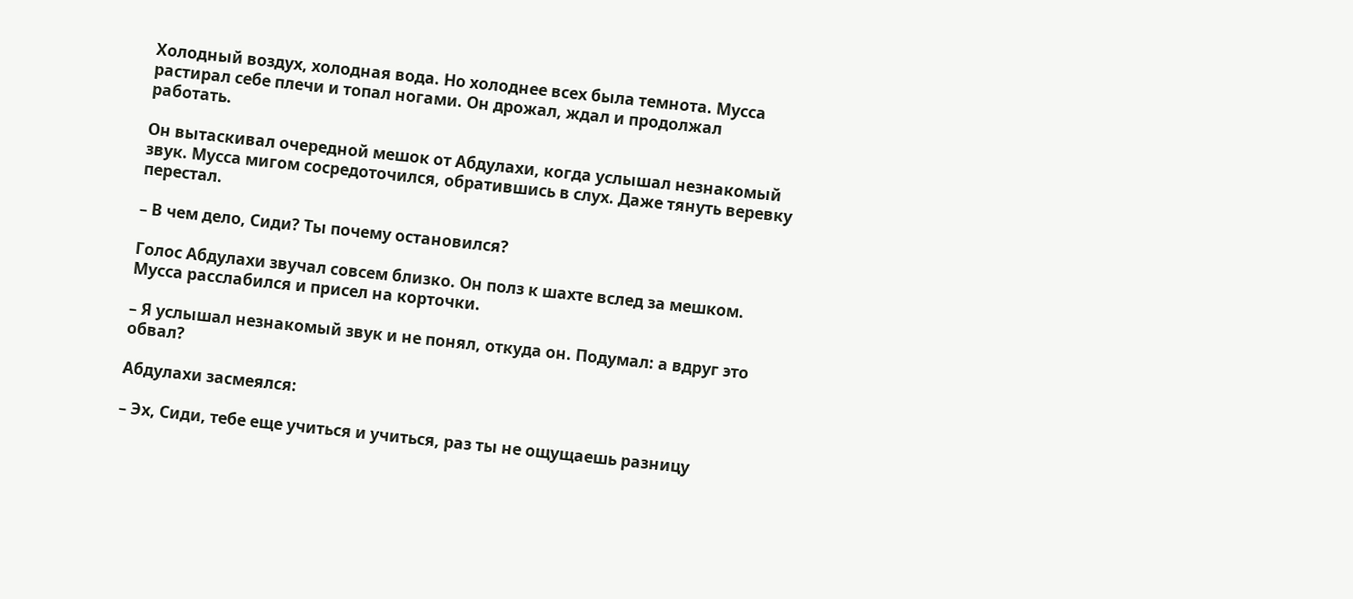Холодный воздух, холодная вода. Но холоднее всех была темнота. Мусса растирал себе плечи и топал ногами. Он дрожал, ждал и продолжал работать.

Он вытаскивал очередной мешок от Абдулахи, когда услышал незнакомый звук. Мусса мигом сосредоточился, обратившись в слух. Даже тянуть веревку перестал.

– В чем дело, Сиди? Ты почему остановился?

Голос Абдулахи звучал совсем близко. Он полз к шахте вслед за мешком. Мусса расслабился и присел на корточки.

– Я услышал незнакомый звук и не понял, откуда он. Подумал: а вдруг это обвал?

Абдулахи засмеялся:

– Эх, Сиди, тебе еще учиться и учиться, раз ты не ощущаешь разницу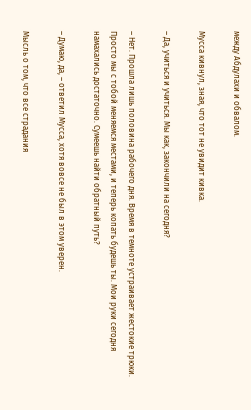между Абдулахи и обвалом.

Мусса кивнул, зная, что тот не увидит кивка.

– Да, учиться и учиться. Мы как, закончили на сегодня?

– Нет. Прошла лишь половина рабочего дня. Время в темноте устраивает жестокие трюки. Просто мы с тобой меняемся местами, и теперь копать будешь ты. Мои руки сегодня намахались достаточно. Сумеешь найти обратный путь?

– Думаю, да, – ответил Мусса, хотя вовсе не был в этом уверен.

Мысль о том, что все страдания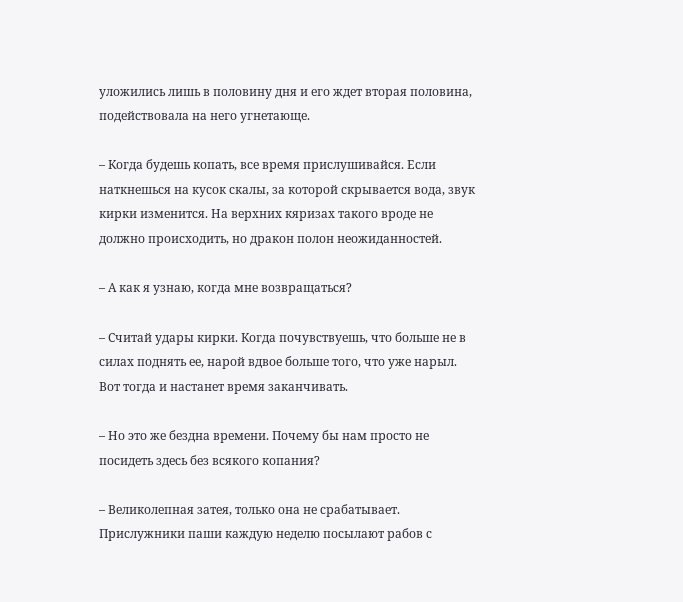уложились лишь в половину дня и его ждет вторая половина, подействовала на него угнетающе.

– Когда будешь копать, все время прислушивайся. Если наткнешься на кусок скалы, за которой скрывается вода, звук кирки изменится. На верхних кяризах такого вроде не должно происходить, но дракон полон неожиданностей.

– А как я узнаю, когда мне возвращаться?

– Считай удары кирки. Когда почувствуешь, что больше не в силах поднять ее, нарой вдвое больше того, что уже нарыл. Вот тогда и настанет время заканчивать.

– Но это же бездна времени. Почему бы нам просто не посидеть здесь без всякого копания?

– Великолепная затея, только она не срабатывает. Прислужники паши каждую неделю посылают рабов с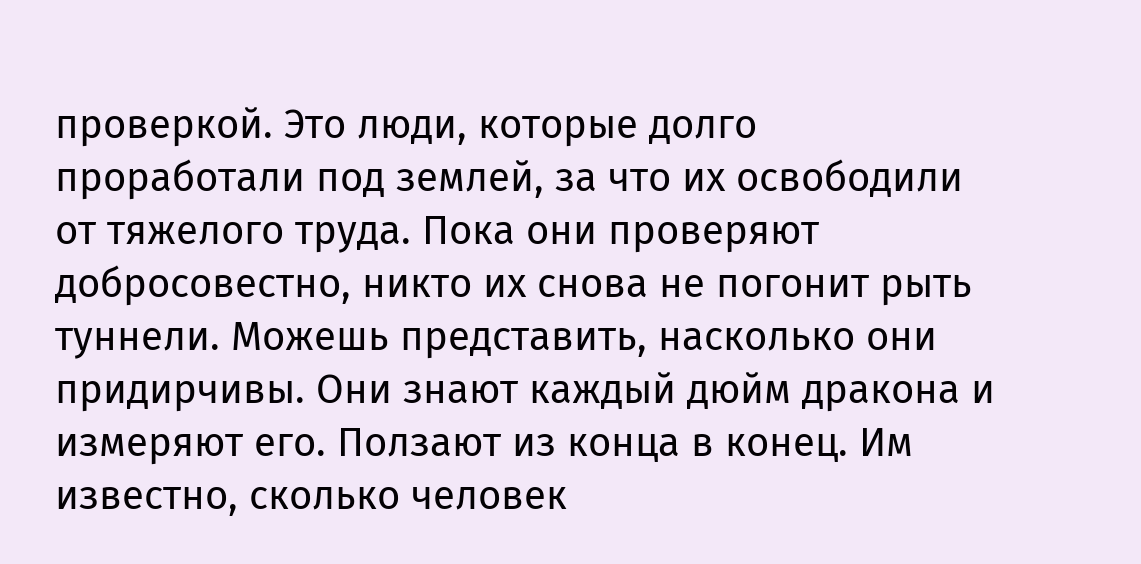проверкой. Это люди, которые долго проработали под землей, за что их освободили от тяжелого труда. Пока они проверяют добросовестно, никто их снова не погонит рыть туннели. Можешь представить, насколько они придирчивы. Они знают каждый дюйм дракона и измеряют его. Ползают из конца в конец. Им известно, сколько человек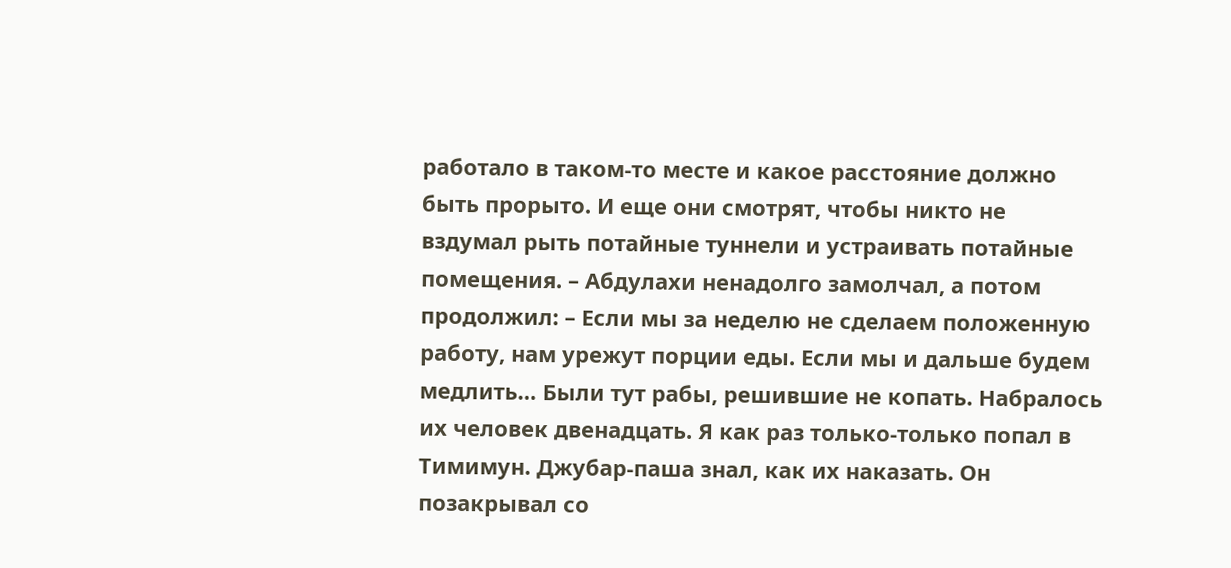работало в таком-то месте и какое расстояние должно быть прорыто. И еще они смотрят, чтобы никто не вздумал рыть потайные туннели и устраивать потайные помещения. – Абдулахи ненадолго замолчал, а потом продолжил: – Если мы за неделю не сделаем положенную работу, нам урежут порции еды. Если мы и дальше будем медлить… Были тут рабы, решившие не копать. Набралось их человек двенадцать. Я как раз только-только попал в Тимимун. Джубар-паша знал, как их наказать. Он позакрывал со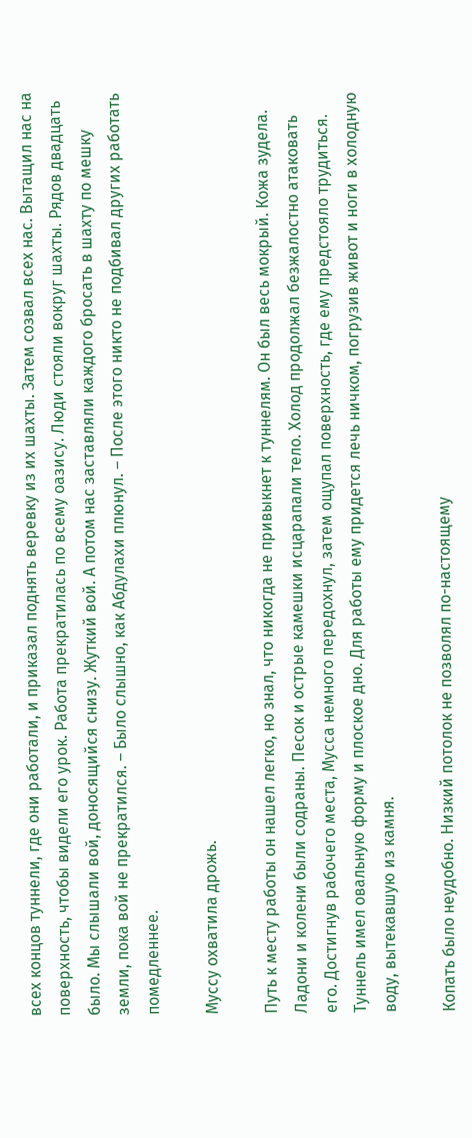всех концов туннели, где они работали, и приказал поднять веревку из их шахты. Затем созвал всех нас. Вытащил нас на поверхность, чтобы видели его урок. Работа прекратилась по всему оазису. Люди стояли вокруг шахты. Рядов двадцать было. Мы слышали вой, доносящийся снизу. Жуткий вой. А потом нас заставляли каждого бросать в шахту по мешку земли, пока вой не прекратился. – Было слышно, как Абдулахи плюнул. – После этого никто не подбивал других работать помедленнее.

Муссу охватила дрожь.

Путь к месту работы он нашел легко, но знал, что никогда не привыкнет к туннелям. Он был весь мокрый. Кожа зудела. Ладони и колени были содраны. Песок и острые камешки исцарапали тело. Холод продолжал безжалостно атаковать его. Достигнув рабочего места, Мусса немного передохнул, затем ощупал поверхность, где ему предстояло трудиться. Туннель имел овальную форму и плоское дно. Для работы ему придется лечь ничком, погрузив живот и ноги в холодную воду, вытекавшую из камня.

Копать было неудобно. Низкий потолок не позволял по-настоящему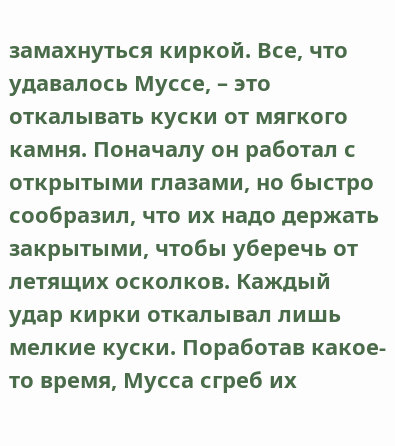замахнуться киркой. Все, что удавалось Муссе, – это откалывать куски от мягкого камня. Поначалу он работал с открытыми глазами, но быстро сообразил, что их надо держать закрытыми, чтобы уберечь от летящих осколков. Каждый удар кирки откалывал лишь мелкие куски. Поработав какое-то время, Мусса сгреб их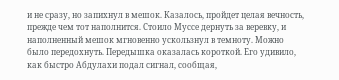и не сразу, но запихнул в мешок. Казалось, пройдет целая вечность, прежде чем тот наполнится. Стоило Муссе дернуть за веревку, и наполненный мешок мгновенно ускользнул в темноту. Можно было передохнуть. Передышка оказалась короткой. Его удивило, как быстро Абдулахи подал сигнал, сообщая,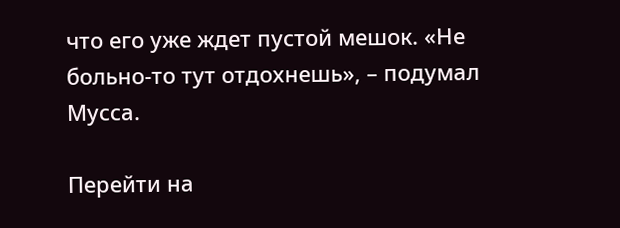что его уже ждет пустой мешок. «Не больно-то тут отдохнешь», – подумал Мусса.

Перейти на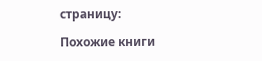страницу:

Похожие книги